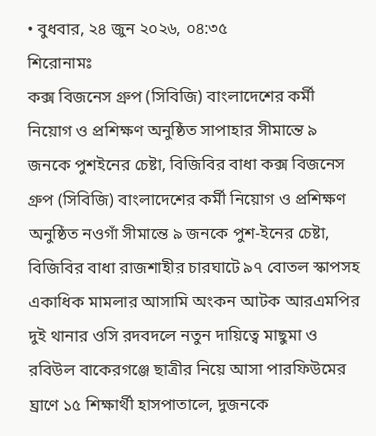• বুধবার, ২৪ জুন ২০২৬, ০৪:৩৫
শিরোনামঃ
কক্স বিজনেস গ্রুপ (সিবিজি) বাংলাদেশের কর্মী নিয়োগ ও প্রশিক্ষণ অনুষ্ঠিত সাপাহার সীমান্তে ৯ জনকে পুশইনের চেষ্টা, বিজিবির বাধা কক্স বিজনেস গ্রুপ (সিবিজি) বাংলাদেশের কর্মী নিয়োগ ও প্রশিক্ষণ অনুষ্ঠিত নওগাঁ সীমান্তে ৯ জনকে পুশ-ইনের চেষ্টা, বিজিবির বাধা রাজশাহীর চারঘাটে ৯৭ বোতল স্কাপসহ একাধিক মামলার আসামি অংকন আটক আরএমপির দুই থানার ওসি রদবদলে নতুন দায়িত্বে মাছুমা ও রবিউল বাকেরগঞ্জে ছাত্রীর নিয়ে আসা পারফিউমের ঘ্রাণে ১৫ শিক্ষার্থী হাসপাতালে, দুজনকে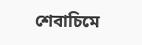শেবাচিমে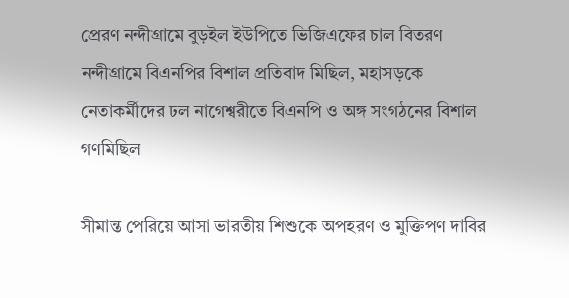প্রেরণ নন্দীগ্রামে বুড়ইল ইউপিতে ভিজিএফের চাল বিতরণ নন্দীগ্রামে বিএনপির বিশাল প্রতিবাদ মিছিল, মহাসড়কে নেতাকর্মীদের ঢল নাগেশ্বরীতে বিএনপি ও অঙ্গ সংগঠনের বিশাল গণমিছিল

সীমান্ত পেরিয়ে আসা ভারতীয় শিশুকে অপহরণ ও মুক্তিপণ দাবির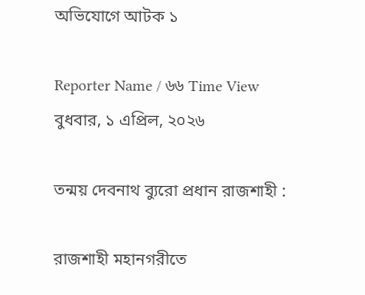অভিযোগে আটক ১

Reporter Name / ৬৬ Time View
বুধবার, ১ এপ্রিল, ২০২৬

তন্ময় দেবনাথ ব্যুরো প্রধান রাজশাহী :

রাজশাহী মহানগরীতে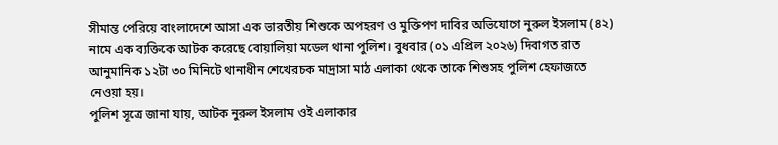সীমান্ত পেরিয়ে বাংলাদেশে আসা এক ভারতীয় শিশুকে অপহরণ ও মুক্তিপণ দাবির অভিযোগে নুরুল ইসলাম (৪২) নামে এক ব্যক্তিকে আটক করেছে বোয়ালিয়া মডেল থানা পুলিশ। বুধবার (০১ এপ্রিল ২০২৬) দিবাগত রাত আনুমানিক ১২টা ৩০ মিনিটে থানাধীন শেখেরচক মাদ্রাসা মাঠ এলাকা থেকে তাকে শিশুসহ পুলিশ হেফাজতে নেওয়া হয়।
পুলিশ সূত্রে জানা যায়, আটক নুরুল ইসলাম ওই এলাকার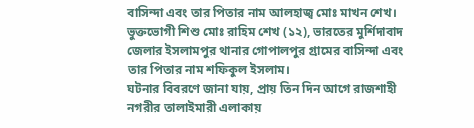বাসিন্দা এবং তার পিতার নাম আলহাজ্ব মোঃ মাখন শেখ। ভুক্তভোগী শিশু মোঃ রাহিম শেখ (১২), ভারতের মুর্শিদাবাদ জেলার ইসলামপুর থানার গোপালপুর গ্রামের বাসিন্দা এবং তার পিতার নাম শফিকুল ইসলাম।
ঘটনার বিবরণে জানা যায়, প্রায় তিন দিন আগে রাজশাহী নগরীর তালাইমারী এলাকায়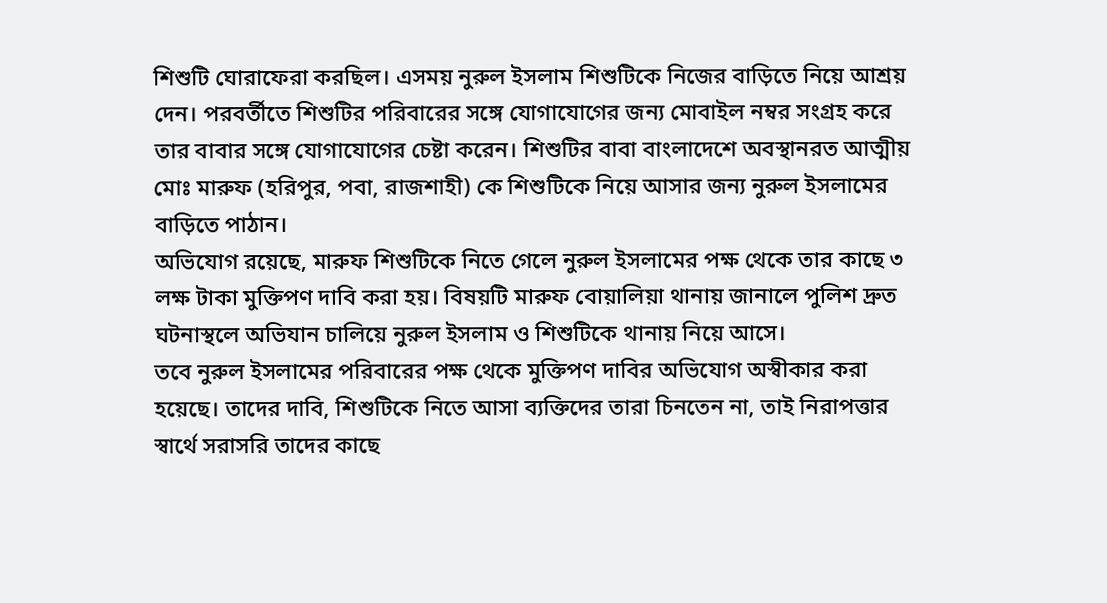শিশুটি ঘোরাফেরা করছিল। এসময় নুরুল ইসলাম শিশুটিকে নিজের বাড়িতে নিয়ে আশ্রয় দেন। পরবর্তীতে শিশুটির পরিবারের সঙ্গে যোগাযোগের জন্য মোবাইল নম্বর সংগ্রহ করে তার বাবার সঙ্গে যোগাযোগের চেষ্টা করেন। শিশুটির বাবা বাংলাদেশে অবস্থানরত আত্মীয় মোঃ মারুফ (হরিপুর, পবা, রাজশাহী) কে শিশুটিকে নিয়ে আসার জন্য নুরুল ইসলামের বাড়িতে পাঠান।
অভিযোগ রয়েছে, মারুফ শিশুটিকে নিতে গেলে নুরুল ইসলামের পক্ষ থেকে তার কাছে ৩ লক্ষ টাকা মুক্তিপণ দাবি করা হয়। বিষয়টি মারুফ বোয়ালিয়া থানায় জানালে পুলিশ দ্রুত ঘটনাস্থলে অভিযান চালিয়ে নুরুল ইসলাম ও শিশুটিকে থানায় নিয়ে আসে।
তবে নুরুল ইসলামের পরিবারের পক্ষ থেকে মুক্তিপণ দাবির অভিযোগ অস্বীকার করা হয়েছে। তাদের দাবি, শিশুটিকে নিতে আসা ব্যক্তিদের তারা চিনতেন না, তাই নিরাপত্তার স্বার্থে সরাসরি তাদের কাছে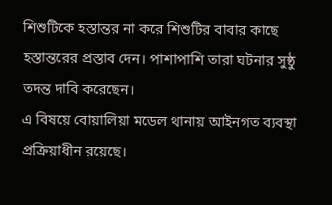শিশুটিকে হস্তান্তর না করে শিশুটির বাবার কাছে হস্তান্তরের প্রস্তাব দেন। পাশাপাশি তারা ঘটনার সুষ্ঠু তদন্ত দাবি করেছেন।
এ বিষয়ে বোয়ালিয়া মডেল থানায় আইনগত ব্যবস্থা প্রক্রিয়াধীন রয়েছে।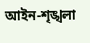আইন-শৃঙ্খলা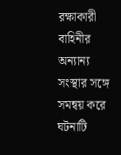রক্ষাকারী বাহিনীর অন্যান্য সংস্থার সঙ্গে সমন্বয় করে ঘটনাটি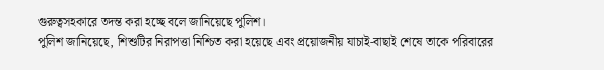গুরুত্বসহকারে তদন্ত করা হচ্ছে বলে জানিয়েছে পুলিশ।
পুলিশ জানিয়েছে, শিশুটির নিরাপত্তা নিশ্চিত করা হয়েছে এবং প্রয়োজনীয় যাচাই-বাছাই শেষে তাকে পরিবারের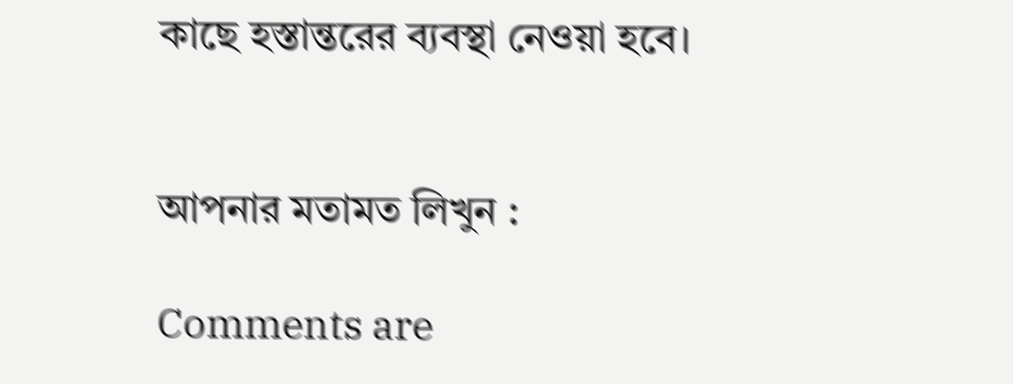কাছে হস্তান্তরের ব্যবস্থা নেওয়া হবে।


আপনার মতামত লিখুন :

Comments are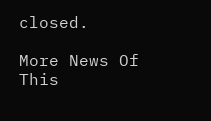closed.

More News Of This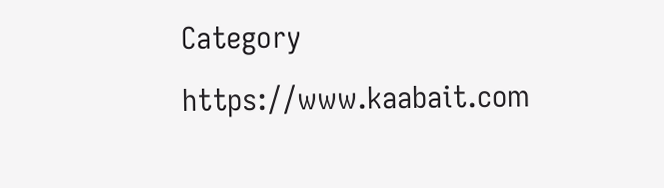Category
https://www.kaabait.com